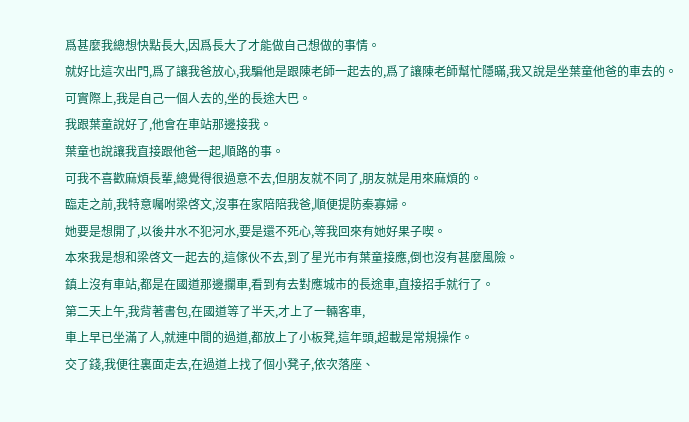爲甚麼我總想快點長大,因爲長大了才能做自己想做的事情。
就好比這次出門,爲了讓我爸放心,我騙他是跟陳老師一起去的,爲了讓陳老師幫忙隱瞞,我又說是坐葉童他爸的車去的。
可實際上,我是自己一個人去的,坐的長途大巴。
我跟葉童說好了,他會在車站那邊接我。
葉童也說讓我直接跟他爸一起,順路的事。
可我不喜歡麻煩長輩,總覺得很過意不去,但朋友就不同了,朋友就是用來麻煩的。
臨走之前,我特意囑咐梁啓文,沒事在家陪陪我爸,順便提防秦寡婦。
她要是想開了,以後井水不犯河水,要是還不死心,等我回來有她好果子喫。
本來我是想和梁啓文一起去的,這傢伙不去,到了星光市有葉童接應,倒也沒有甚麼風險。
鎮上沒有車站,都是在國道那邊攔車,看到有去對應城市的長途車,直接招手就行了。
第二天上午,我背著書包,在國道等了半天,才上了一輛客車,
車上早已坐滿了人,就連中間的過道,都放上了小板凳,這年頭,超載是常規操作。
交了錢,我便往裏面走去,在過道上找了個小凳子,依次落座、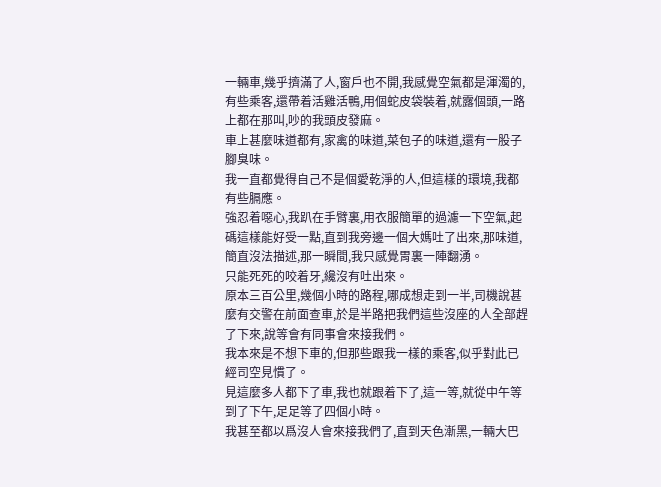一輛車,幾乎擠滿了人,窗戶也不開,我感覺空氣都是渾濁的,有些乘客,還帶着活雞活鴨,用個蛇皮袋裝着,就露個頭,一路上都在那叫,吵的我頭皮發麻。
車上甚麼味道都有,家禽的味道,菜包子的味道,還有一股子腳臭味。
我一直都覺得自己不是個愛乾淨的人,但這樣的環境,我都有些膈應。
強忍着噁心,我趴在手臂裏,用衣服簡單的過濾一下空氣,起碼這樣能好受一點,直到我旁邊一個大媽吐了出來,那味道,簡直沒法描述,那一瞬間,我只感覺胃裏一陣翻湧。
只能死死的咬着牙,纔沒有吐出來。
原本三百公里,幾個小時的路程,哪成想走到一半,司機說甚麼有交警在前面查車,於是半路把我們這些沒座的人全部趕了下來,說等會有同事會來接我們。
我本來是不想下車的,但那些跟我一樣的乘客,似乎對此已經司空見慣了。
見這麼多人都下了車,我也就跟着下了,這一等,就從中午等到了下午,足足等了四個小時。
我甚至都以爲沒人會來接我們了,直到天色漸黑,一輛大巴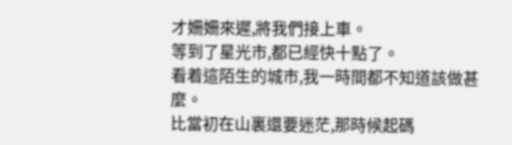才姍姍來遲,將我們接上車。
等到了星光市,都已經快十點了。
看着這陌生的城市,我一時間都不知道該做甚麼。
比當初在山裏還要迷茫,那時候起碼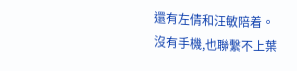還有左倩和汪敏陪着。
沒有手機,也聯繫不上葉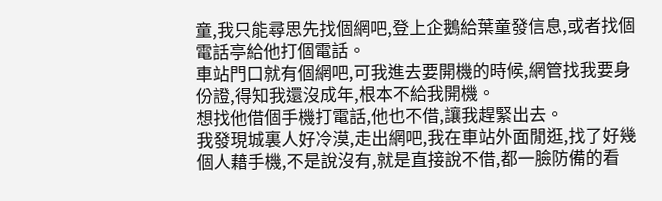童,我只能尋思先找個網吧,登上企鵝給葉童發信息,或者找個電話亭給他打個電話。
車站門口就有個網吧,可我進去要開機的時候,網管找我要身份證,得知我還沒成年,根本不給我開機。
想找他借個手機打電話,他也不借,讓我趕緊出去。
我發現城裏人好冷漠,走出網吧,我在車站外面閒逛,找了好幾個人藉手機,不是說沒有,就是直接說不借,都一臉防備的看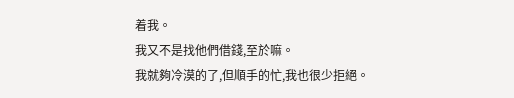着我。
我又不是找他們借錢,至於嘛。
我就夠冷漠的了,但順手的忙,我也很少拒絕。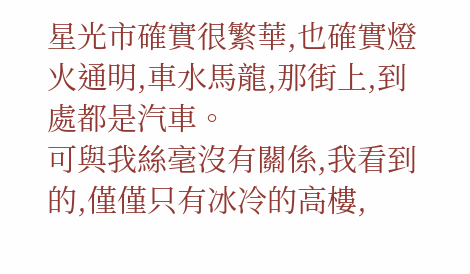星光市確實很繁華,也確實燈火通明,車水馬龍,那街上,到處都是汽車。
可與我絲毫沒有關係,我看到的,僅僅只有冰冷的高樓,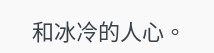和冰冷的人心。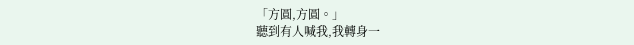「方圓,方圓。」
聽到有人喊我,我轉身一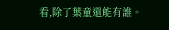看,除了葉童還能有誰。